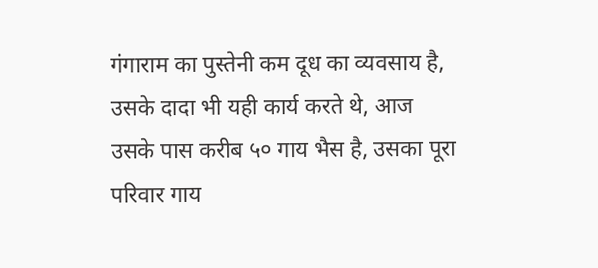गंगाराम का पुस्तेनी कम दूध का व्यवसाय है, उसके दादा भी यही कार्य करते थे, आज उसके पास करीब ५० गाय भैस है, उसका पूरा परिवार गाय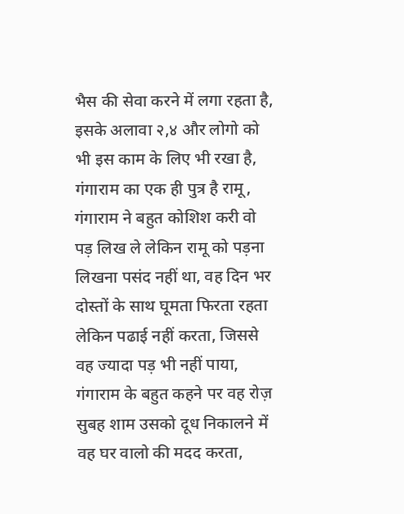भैस की सेवा करने में लगा रहता है, इसके अलावा २,४ और लोगो को भी इस काम के लिए भी रखा है, गंगाराम का एक ही पुत्र है रामू, गंगाराम ने बहुत कोशिश करी वो पड़ लिख ले लेकिन रामू को पड़ना लिखना पसंद नहीं था, वह दिन भर दोस्तों के साथ घूमता फिरता रहता लेकिन पढाई नहीं करता, जिससे वह ज्यादा पड़ भी नहीं पाया, गंगाराम के बहुत कहने पर वह रोज़ सुबह शाम उसको दूध निकालने में वह घर वालो की मदद करता,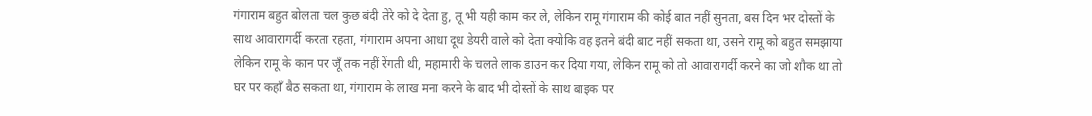गंगाराम बहुत बोलता चल कुछ बंदी तेरे को दे देता हु, तू भी यही काम कर ले, लेकिन रामू गंगाराम की कोई बात नहीं सुनता, बस दिन भर दोस्तों के साथ आवारागर्दी करता रहता, गंगाराम अपना आधा दूध डेयरी वाले को देता क्योकि वह इतने बंदी बाट नहीं सकता था, उसने रामू को बहुत समझाया लेकिन रामू के कान पर जूँ तक नहीं रेंगती थी, महामारी के चलते लाक डाउन कर दिया गया, लेकिन रामू को तो आवारागर्दी करने का जो शौक था तो घर पर कहाँ बैठ सकता था, गंगाराम के लाख मना करने के बाद भी दोस्तों के साथ बाइक पर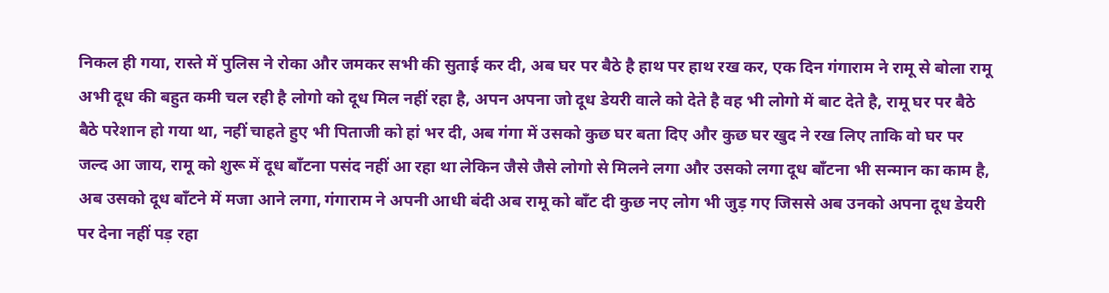निकल ही गया, रास्ते में पुलिस ने रोका और जमकर सभी की सुताई कर दी, अब घर पर बैठे है हाथ पर हाथ रख कर, एक दिन गंगाराम ने रामू से बोला रामू अभी दूध की बहुत कमी चल रही है लोगो को दूध मिल नहीं रहा है, अपन अपना जो दूध डेयरी वाले को देते है वह भी लोगो में बाट देते है, रामू घर पर बैठे बैठे परेशान हो गया था, नहीं चाहते हुए भी पिताजी को हां भर दी, अब गंगा में उसको कुछ घर बता दिए और कुछ घर खुद ने रख लिए ताकि वो घर पर जल्द आ जाय, रामू को शुरू में दूध बाँटना पसंद नहीं आ रहा था लेकिन जैसे जैसे लोगो से मिलने लगा और उसको लगा दूध बाँटना भी सन्मान का काम है, अब उसको दूध बाँटने में मजा आने लगा, गंगाराम ने अपनी आधी बंदी अब रामू को बाँट दी कुछ नए लोग भी जुड़ गए जिससे अब उनको अपना दूध डेयरी पर देना नहीं पड़ रहा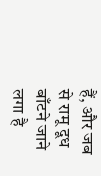हैं, और जब से रामू दूध बाँटने जाने लगा है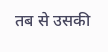तब से उसकी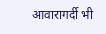आवारागर्दी भी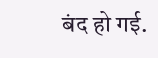बंद हो गई.